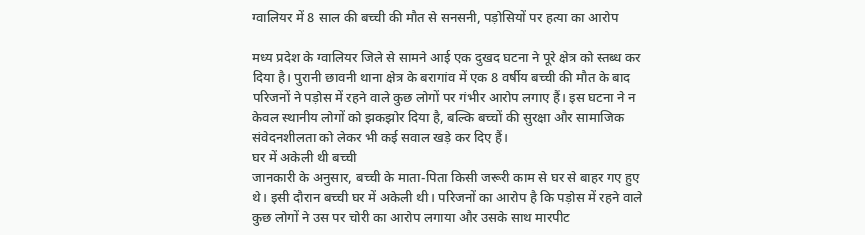ग्वालियर में 8 साल की बच्ची की मौत से सनसनी, पड़ोसियों पर हत्या का आरोप

मध्य प्रदेश के ग्वालियर जिले से सामने आई एक दुखद घटना ने पूरे क्षेत्र को स्तब्ध कर दिया है। पुरानी छावनी थाना क्षेत्र के बरागांव में एक 8 वर्षीय बच्ची की मौत के बाद परिजनों ने पड़ोस में रहने वाले कुछ लोगों पर गंभीर आरोप लगाए हैं। इस घटना ने न केवल स्थानीय लोगों को झकझोर दिया है, बल्कि बच्चों की सुरक्षा और सामाजिक संवेदनशीलता को लेकर भी कई सवाल खड़े कर दिए हैं।
घर में अकेली थी बच्ची
जानकारी के अनुसार, बच्ची के माता-पिता किसी जरूरी काम से घर से बाहर गए हुए थे। इसी दौरान बच्ची घर में अकेली थी। परिजनों का आरोप है कि पड़ोस में रहने वाले कुछ लोगों ने उस पर चोरी का आरोप लगाया और उसके साथ मारपीट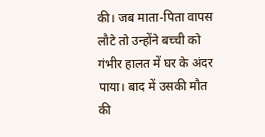की। जब माता-पिता वापस लौटे तो उन्होंने बच्ची को गंभीर हालत में घर के अंदर पाया। बाद में उसकी मौत की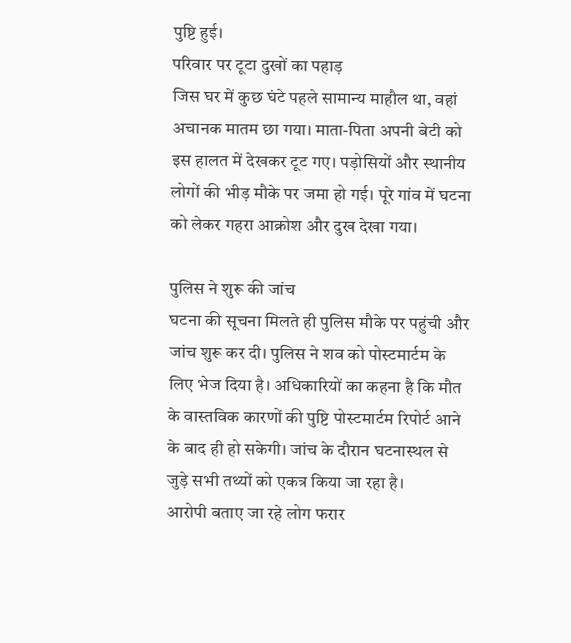पुष्टि हुई।
परिवार पर टूटा दुखों का पहाड़
जिस घर में कुछ घंटे पहले सामान्य माहौल था, वहां अचानक मातम छा गया। माता-पिता अपनी बेटी को इस हालत में देखकर टूट गए। पड़ोसियों और स्थानीय लोगों की भीड़ मौके पर जमा हो गई। पूरे गांव में घटना को लेकर गहरा आक्रोश और दुख देखा गया।

पुलिस ने शुरू की जांच
घटना की सूचना मिलते ही पुलिस मौके पर पहुंची और जांच शुरू कर दी। पुलिस ने शव को पोस्टमार्टम के लिए भेज दिया है। अधिकारियों का कहना है कि मौत के वास्तविक कारणों की पुष्टि पोस्टमार्टम रिपोर्ट आने के बाद ही हो सकेगी। जांच के दौरान घटनास्थल से जुड़े सभी तथ्यों को एकत्र किया जा रहा है।
आरोपी बताए जा रहे लोग फरार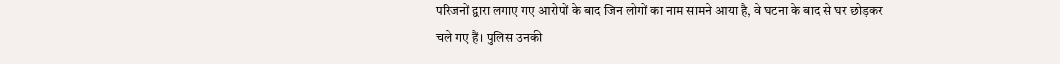परिजनों द्वारा लगाए गए आरोपों के बाद जिन लोगों का नाम सामने आया है, वे घटना के बाद से घर छोड़कर चले गए हैं। पुलिस उनकी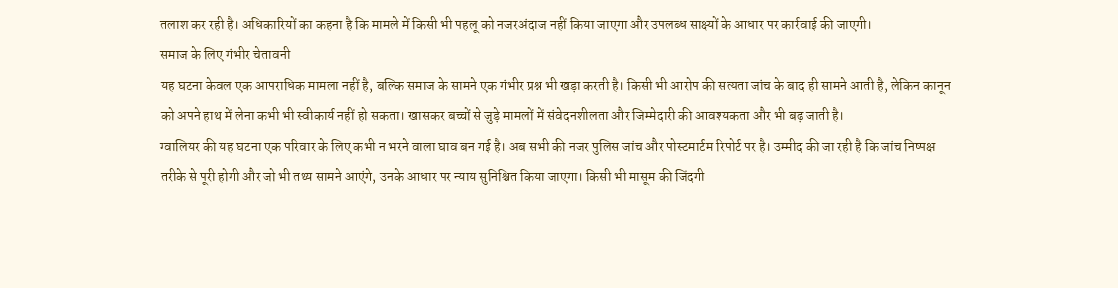तलाश कर रही है। अधिकारियों का कहना है कि मामले में किसी भी पहलू को नजरअंदाज नहीं किया जाएगा और उपलब्ध साक्ष्यों के आधार पर कार्रवाई की जाएगी।
समाज के लिए गंभीर चेतावनी
यह घटना केवल एक आपराधिक मामला नहीं है, बल्कि समाज के सामने एक गंभीर प्रश्न भी खड़ा करती है। किसी भी आरोप की सत्यता जांच के बाद ही सामने आती है, लेकिन कानून को अपने हाथ में लेना कभी भी स्वीकार्य नहीं हो सकता। खासकर बच्चों से जुड़े मामलों में संवेदनशीलता और जिम्मेदारी की आवश्यकता और भी बढ़ जाती है।
ग्वालियर की यह घटना एक परिवार के लिए कभी न भरने वाला घाव बन गई है। अब सभी की नजर पुलिस जांच और पोस्टमार्टम रिपोर्ट पर है। उम्मीद की जा रही है कि जांच निष्पक्ष तरीके से पूरी होगी और जो भी तथ्य सामने आएंगे, उनके आधार पर न्याय सुनिश्चित किया जाएगा। किसी भी मासूम की जिंदगी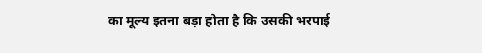का मूल्य इतना बड़ा होता है कि उसकी भरपाई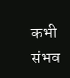कभी संभव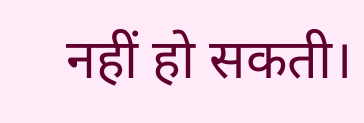नहीं हो सकती।